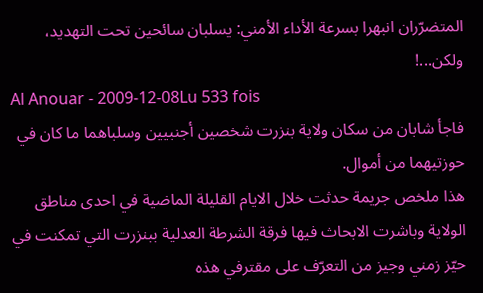المتضرّران انبهرا بسرعة الأداء الأمني: يسلبان سائحين تحت التهديد، ولكن...!
Al Anouar - 2009-12-08Lu 533 fois
فاجأ شابان من سكان ولاية بنزرت شخصين أجنبيين وسلباهما ما كان في حوزتيهما من أموال.
هذا ملخص جريمة حدثت خلال الايام القليلة الماضية في احدى مناطق الولاية وباشرت الابحاث فيها فرقة الشرطة العدلية ببنزرت التي تمكنت في حيّز زمني وجيز من التعرّف على مقترفي هذه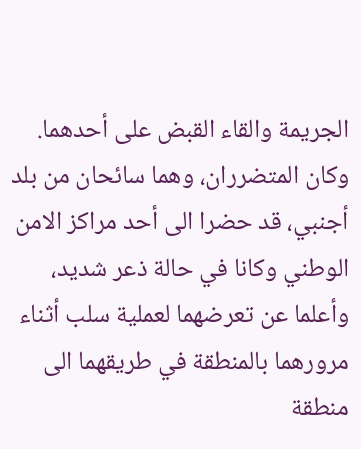الجريمة والقاء القبض على أحدهما.
وكان المتضرران، وهما سائحان من بلد أجنبي، قد حضرا الى أحد مراكز الامن الوطني وكانا في حالة ذعر شديد، وأعلما عن تعرضهما لعملية سلب أثناء مرورهما بالمنطقة في طريقهما الى منطقة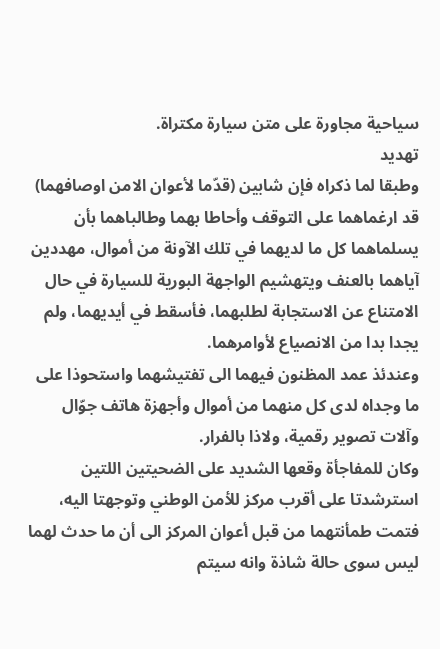سياحية مجاورة على متن سيارة مكتراة.
تهديد
وطبقا لما ذكراه فإن شابين (قدّما لأعوان الامن اوصافهما) قد ارغماهما على التوقف وأحاطا بهما وطالباهما بأن يسلماهما كل ما لديهما في تلك الآونة من أموال، مهددين آياهما بالعنف ويتهشيم الواجهة البورية للسيارة في حال الامتناع عن الاستجابة لطلبهما، فأسقط في أيديهما، ولم يجدا بدا من الانصياع لأوامرهما.
وعندئذ عمد المظنون فيهما الى تفتيشهما واستحوذا على ما وجداه لدى كل منهما من أموال وأجهزة هاتف جوّال وآلات تصوير رقمية، ولاذا بالفرار.
وكان للمفاجأة وقعها الشديد على الضحيتين اللتين استرشدتا على أقرب مركز للأمن الوطني وتوجهتا اليه، فتمت طمأنتهما من قبل أعوان المركز الى أن ما حدث لهما ليس سوى حالة شاذة وانه سيتم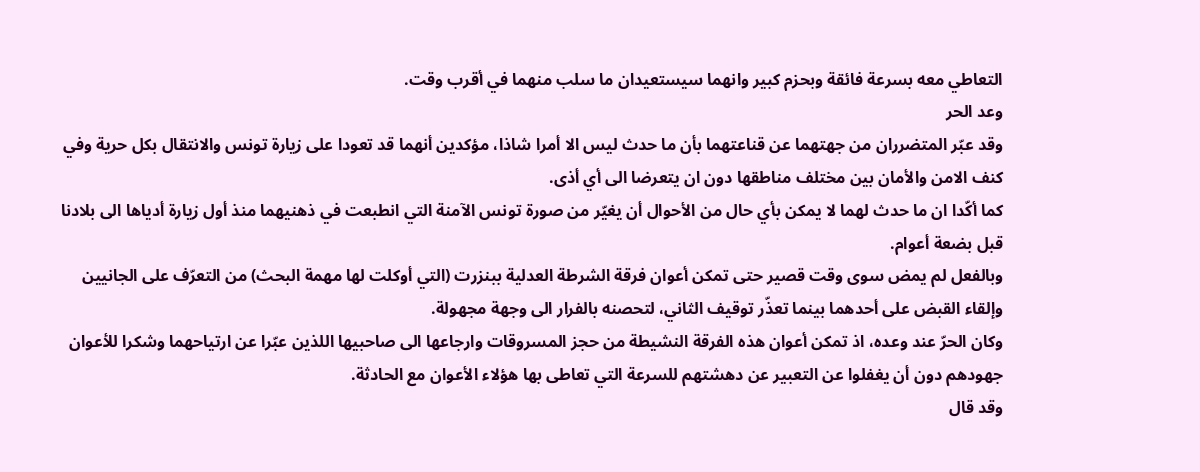التعاطي معه بسرعة فائقة وبحزم كبير وانهما سيستعيدان ما سلب منهما في أقرب وقت.
وعد الحر
وقد عبّر المتضرران من جهتهما عن قناعتهما بأن ما حدث ليس الا أمرا شاذا، مؤكدين أنهما قد تعودا على زيارة تونس والانتقال بكل حرية وفي كنف الامن والأمان بين مختلف مناطقها دون ان يتعرضا الى أي أذى.
كما أكّدا ان ما حدث لهما لا يمكن بأي حال من الأحوال أن يغيّر من صورة تونس الآمنة التي انطبعت في ذهنيهما منذ أول زيارة أدياها الى بلادنا قبل بضعة أعوام.
وبالفعل لم يمض سوى وقت قصير حتى تمكن أعوان فرقة الشرطة العدلية ببنزرت (التي أوكلت لها مهمة البحث) من التعرّف على الجانيين وإلقاء القبض على أحدهما بينما تعذّر توقيف الثاني، لتحصنه بالفرار الى وجهة مجهولة.
وكان الحرّ عند وعده، اذ تمكن أعوان هذه الفرقة النشيطة من حجز المسروقات وارجاعها الى صاحبيها اللذين عبّرا عن ارتياحهما وشكرا للأعوان جهودهم دون أن يغفلوا عن التعبير عن دهشتهم للسرعة التي تعاطى بها هؤلاء الأعوان مع الحادثة.
وقد قال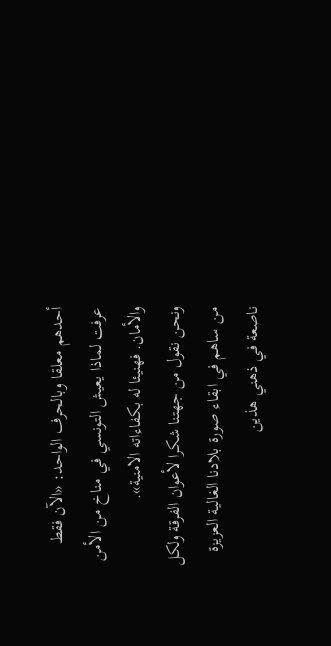أحدهم معلقا وبالحرف الواحد: «الآن فقط عرفت لماذا يعيش التونسي في مناخ من الأمن والأمان. فهنيئا له بكفاءاته الامنية».
ونحن نقول من جهتنا شكرا لأعوان الفرقة ولكل من ساهم في ابقاء صورة بلادنا الغالية العزيزة ناصعة في ذهني هذين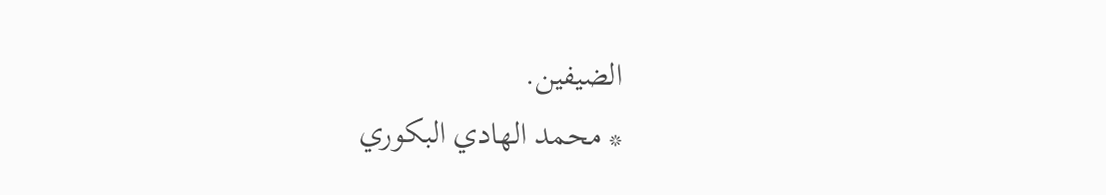الضيفين.
* محمد الهادي البكوري